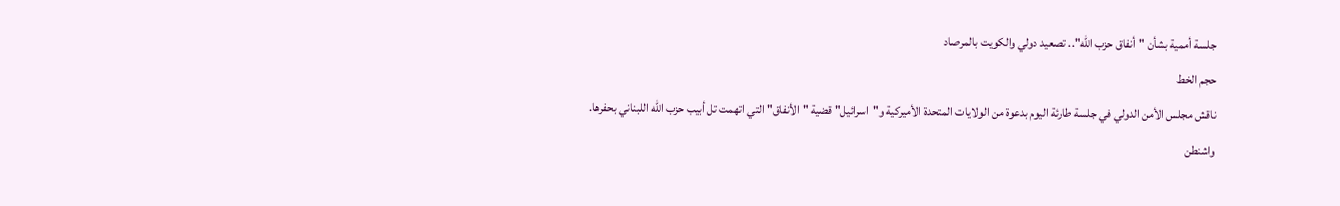جلسة أممية بشأن "أنفاق حزب الله".. تصعيد دولي والكويت بالمرصاد
حجم الخط
ناقش مجلس الأمن الدولي في جلسة طارئة اليوم بدعوة من الولايات المتحدة الأميركية و"اسرائيل" قضية "الأنفاق" التي اتهمت تل أبيب حزب الله اللبناني بحفرها.
واشنطن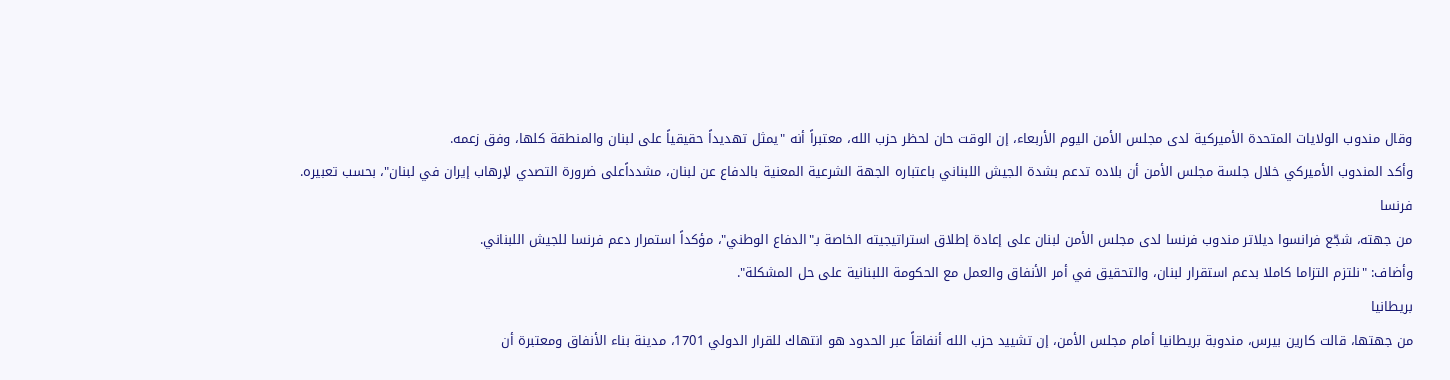وقال مندوب الولايات المتحدة الأميركية لدى مجلس الأمن اليوم الأربعاء، إن الوقت حان لحظر حزب الله، معتبراً أنه "يمثل تهديداً حقيقياً على لبنان والمنطقة كلها، وفق زعمه.
وأكد المندوب الأميركي خلال جلسة مجلس الأمن أن بلاده تدعم بشدة الجيش اللبناني باعتباره الجهة الشرعية المعنية بالدفاع عن لبنان، مشدداًعلى ضرورة التصدي لإرهاب إيران في لبنان"، بحسب تعبيره.
فرنسا
من جهته، شجّع فرانسوا ديلاتر مندوب فرنسا لدى مجلس الأمن لبنان على إعادة إطلاق استراتيجيته الخاصة بـ"الدفاع الوطني"، مؤكداً استمرار دعم فرنسا للجيش اللبناني.
وأضاف: "نلتزم التزاما كاملا بدعم استقرار لبنان، والتحقيق في أمر الأنفاق والعمل مع الحكومة اللبنانية على حل المشكلة".
بريطانيا
من جهتها، قالت كارين بيرس، مندوبة بريطانيا أمام مجلس الأمن، إن تشييد حزب الله أنفاقاً عبر الحدود هو انتهاك للقرار الدولي 1701، مدينة بناء الأنفاق ومعتبرة أن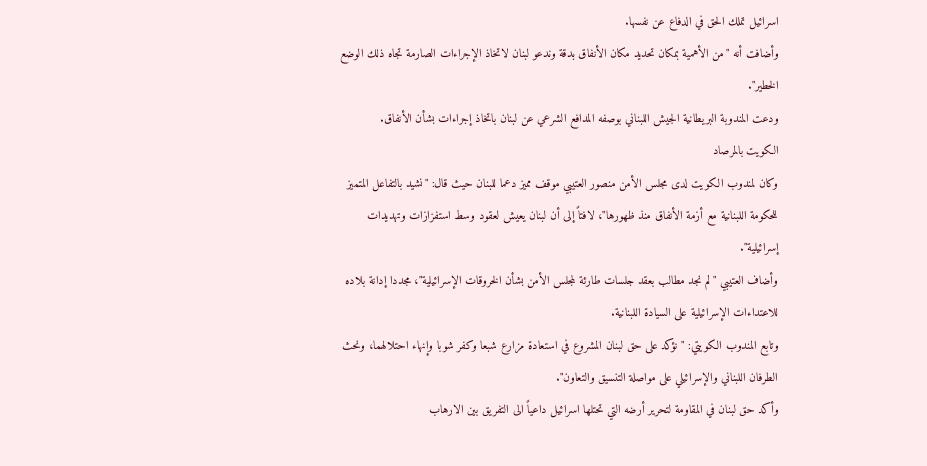اسرائيل تملك الحق في الدفاع عن نفسها.
وأضافت أنه "من الأهمية بمكان تحديد مكان الأنفاق بدقة وندعو لبنان لاتخاذ الإجراءات الصارمة تجاه ذلك الوضع الخطير".
ودعت المندوبة البريطانية الجيش اللبناني بوصفه المدافع الشرعي عن لبنان باتخاذ إجراءات بشأن الأنفاق.
الكويت بالمرصاد
وكان لمندوب الكويت لدى مجلس الأمن منصور العتيبي موقف مميز دعما للبنان حيث قال: "نشيد بالتفاعل المتميز للحكومة اللبنانية مع أزمة الأنفاق منذ ظهورها"، لافتاً إلى أن لبنان يعيش لعقود وسط استفزازات وتهديدات إسرائيلية".
وأضاف العتيبي "لم نجد مطالب بعقد جلسات طارئة لمجلس الأمن بشأن الخروقات الإسرائيلية"، مجددا إدانة بلاده للاعتداءات الإسرائيلية على السيادة اللبنانية.
وتابع المندوب الكويتي: "نؤكد على حق لبنان المشروع في استعادة مزارع شبعا وكفر شوبا وإنهاء احتلالهما، ونحث الطرفان اللبناني والإسرائيلي على مواصلة التنسيق والتعاون".
وأكد حق لبنان في المقاومة لتحرير أرضه التي تحتلها اسرائيل داعياً الى التفريق بين الارهاب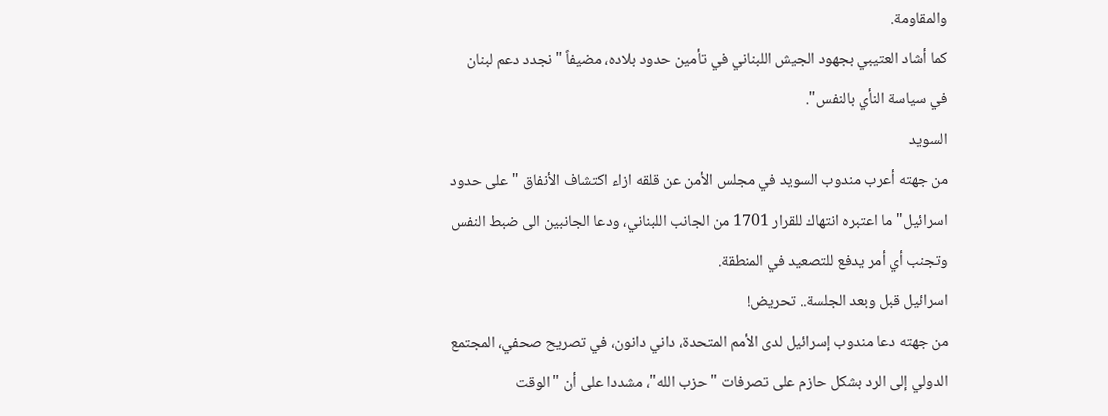والمقاومة.
كما أشاد العتيبي بجهود الجيش اللبناني في تأمين حدود بلاده، مضيفاً "نجدد دعم لبنان في سياسة النأي بالنفس".
السويد
من جهته أعرب مندوب السويد في مجلس الأمن عن قلقه ازاء اكتشاف الأنفاق "على حدود اسرائيل" ما اعتبره انتهاك للقرار 1701 من الجانب اللبناني، ودعا الجانبين الى ضبط النفس وتجنب أي أمر يدفع للتصعيد في المنطقة.
اسرائيل قبل وبعد الجلسة.. تحريض!
من جهته دعا مندوب إسرائيل لدى الأمم المتحدة، داني دانون، في تصريح صحفي، المجتمع الدولي إلى الرد بشكل حازم على تصرفات "حزب الله"، مشددا على أن "الوقت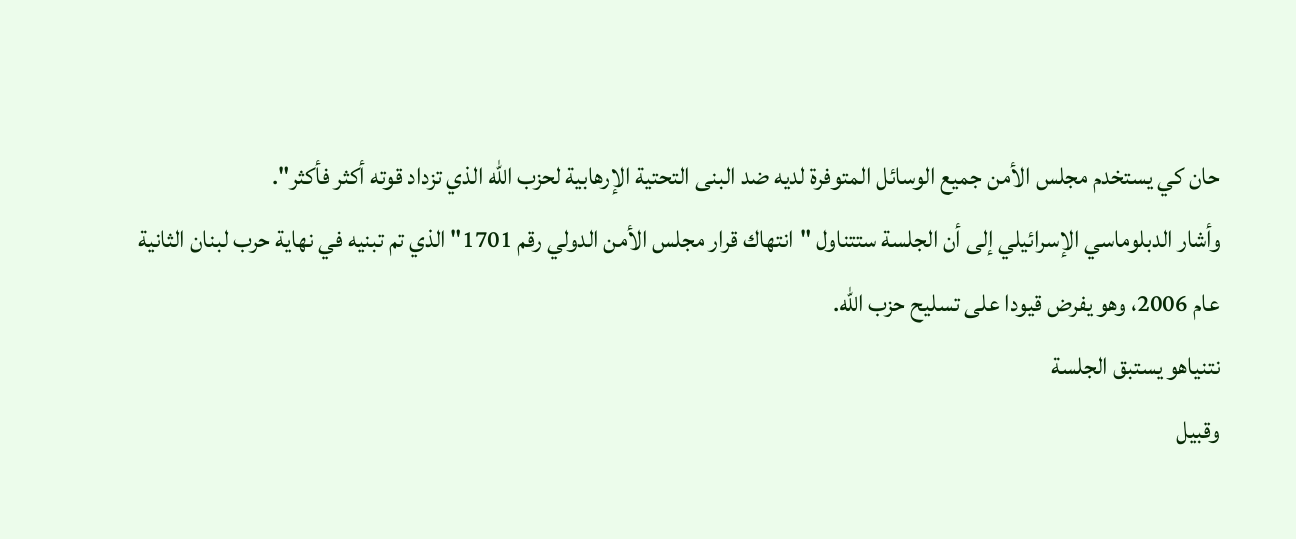حان كي يستخدم مجلس الأمن جميع الوسائل المتوفرة لديه ضد البنى التحتية الإرهابية لحزب الله الذي تزداد قوته أكثر فأكثر".
وأشار الدبلوماسي الإسرائيلي إلى أن الجلسة ستتناول "انتهاك قرار مجلس الأمن الدولي رقم 1701" الذي تم تبنيه في نهاية حرب لبنان الثانية عام 2006، وهو يفرض قيودا على تسليح حزب الله.
نتنياهو يستبق الجلسة
وقبيل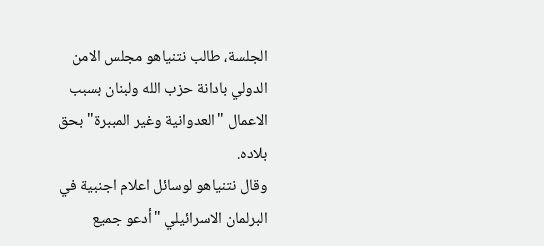الجلسة، طالب نتنياهو مجلس الامن الدولي بادانة حزب الله ولبنان بسبب الاعمال "العدوانية وغير المببرة" بحق بلاده.
وقال نتنياهو لوسائل اعلام اجنبية في البرلمان الاسرائيلي "أدعو جميع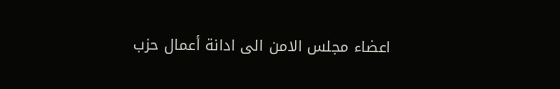اعضاء مجلس الامن الى ادانة أعمال حزب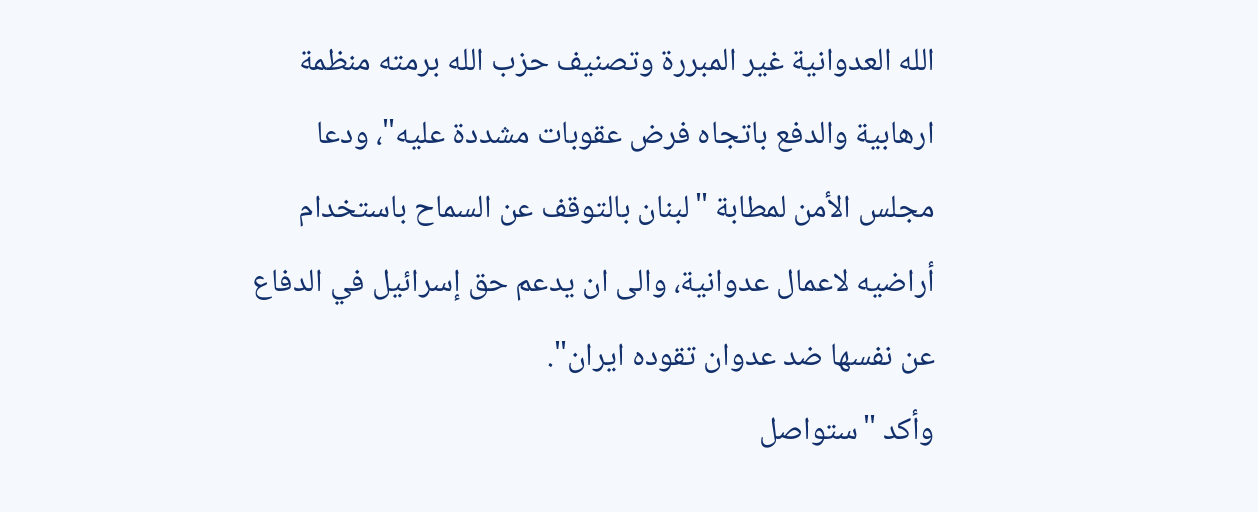الله العدوانية غير المبررة وتصنيف حزب الله برمته منظمة ارهابية والدفع باتجاه فرض عقوبات مشددة عليه"، ودعا مجلس الأمن لمطابة "لبنان بالتوقف عن السماح باستخدام أراضيه لاعمال عدوانية، والى ان يدعم حق إسرائيل في الدفاع عن نفسها ضد عدوان تقوده ايران".
وأكد "ستواصل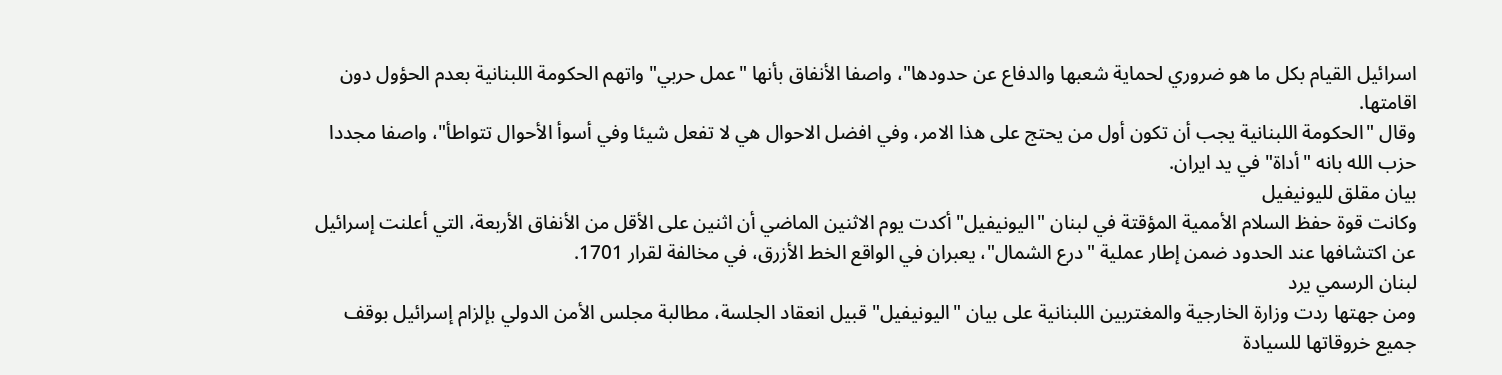اسرائيل القيام بكل ما هو ضروري لحماية شعبها والدفاع عن حدودها"، واصفا الأنفاق بأنها "عمل حربي" واتهم الحكومة اللبنانية بعدم الحؤول دون اقامتها.
وقال "الحكومة اللبنانية يجب أن تكون أول من يحتج على هذا الامر، وفي افضل الاحوال هي لا تفعل شيئا وفي أسوأ الأحوال تتواطأ"، واصفا مجددا حزب الله بانه "أداة" في يد ايران.
بيان مقلق لليونيفيل
وكانت قوة حفظ السلام الأممية المؤقتة في لبنان "اليونيفيل" أكدت يوم الاثنين الماضي أن اثنين على الأقل من الأنفاق الأربعة، التي أعلنت إسرائيل عن اكتشافها عند الحدود ضمن إطار عملية "درع الشمال"، يعبران في الواقع الخط الأزرق، في مخالفة لقرار 1701.
لبنان الرسمي يرد
ومن جهتها ردت وزارة الخارجية والمغتربين اللبنانية على بيان "اليونيفيل" قبيل انعقاد الجلسة، مطالبة مجلس الأمن الدولي بإلزام إسرائيل بوقف جميع خروقاتها للسيادة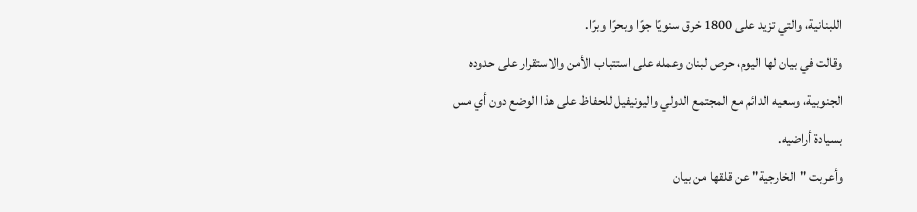اللبنانية، والتي تزيد على 1800 خرق سنويًا جوًا وبحرًا وبرًا.
وقالت في بيان لها اليوم، حرص لبنان وعمله على استتباب الأمن والاستقرار على حدوده الجنوبية، وسعيه الدائم مع المجتمع الدولي واليونيفيل للحفاظ على هذا الوضع دون أي مس بسيادة أراضيه.
وأعربت "الخارجية" عن قلقها من بيان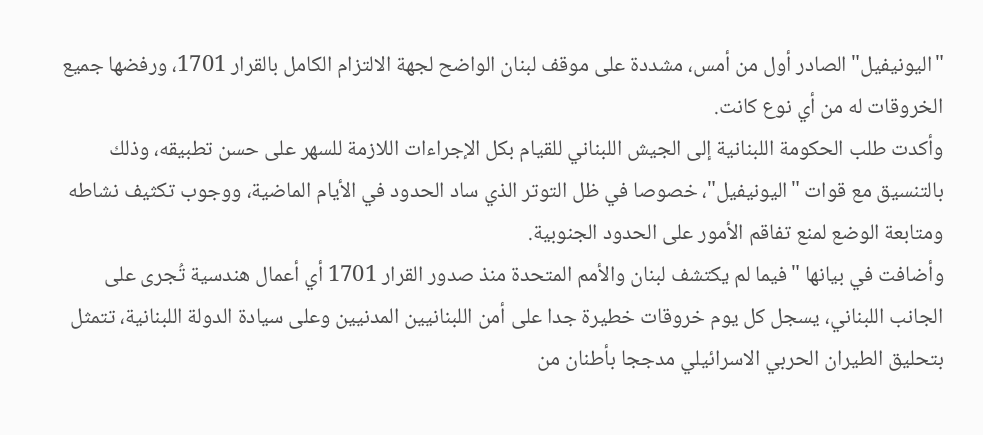"اليونيفيل" الصادر أول من أمس، مشددة على موقف لبنان الواضح لجهة الالتزام الكامل بالقرار 1701، ورفضها جميع الخروقات له من أي نوع كانت.
وأكدت طلب الحكومة اللبنانية إلى الجيش اللبناني للقيام بكل الإجراءات اللازمة للسهر على حسن تطبيقه، وذلك بالتنسيق مع قوات "اليونيفيل"، خصوصا في ظل التوتر الذي ساد الحدود في الأيام الماضية، ووجوب تكثيف نشاطه ومتابعة الوضع لمنع تفاقم الأمور على الحدود الجنوبية.
وأضافت في بيانها "فيما لم يكتشف لبنان والأمم المتحدة منذ صدور القرار 1701 أي أعمال هندسية تُجرى على الجانب اللبناني، يسجل كل يوم خروقات خطيرة جدا على أمن اللبنانيين المدنيين وعلى سيادة الدولة اللبنانية، تتمثل بتحليق الطيران الحربي الاسرائيلي مدججا بأطنان من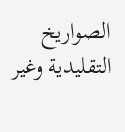الصواريخ التقليدية وغير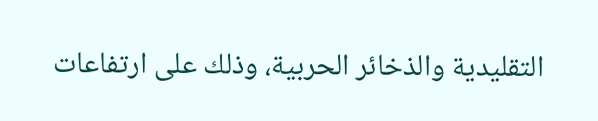التقليدية والذخائر الحربية، وذلك على ارتفاعات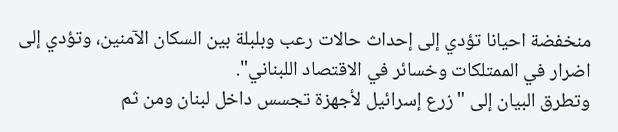منخفضة احيانا تؤدي إلى إحداث حالات رعب وبلبلة بين السكان الآمنين، وتؤدي إلى اضرار في الممتلكات وخسائر في الاقتصاد اللبناني".
وتطرق البيان إلى "زرع إسرائيل لأجهزة تجسس داخل لبنان ومن ثم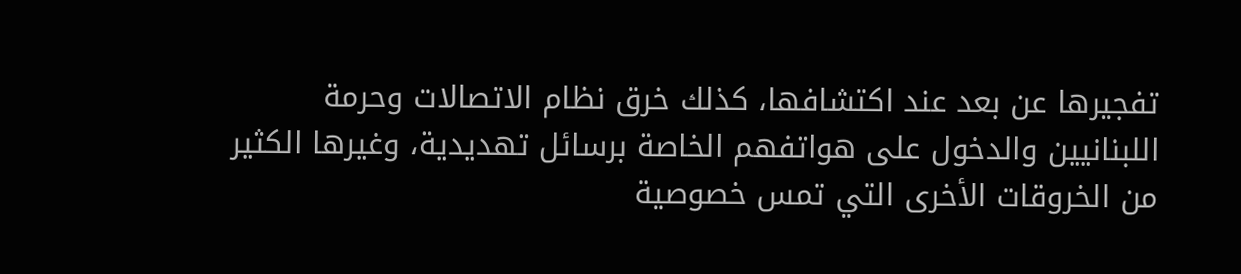تفجيرها عن بعد عند اكتشافها، كذلك خرق نظام الاتصالات وحرمة اللبنانيين والدخول على هواتفهم الخاصة برسائل تهديدية، وغيرها الكثير من الخروقات الأخرى التي تمس خصوصية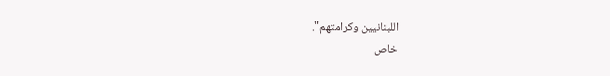اللبنانيين وكرامتهم".
خاص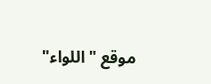موقع "اللواء"